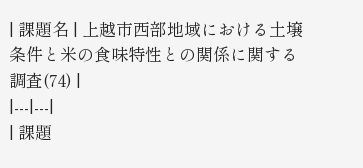| 課題名 | 上越市西部地域における土壌条件と米の食味特性との関係に関する調査(74) |
|---|---|
| 課題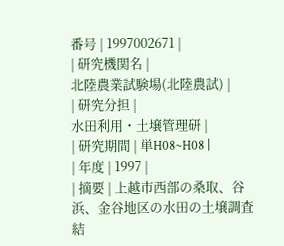番号 | 1997002671 |
| 研究機関名 |
北陸農業試験場(北陸農試) |
| 研究分担 |
水田利用・土壌管理研 |
| 研究期間 | 単H08~H08 |
| 年度 | 1997 |
| 摘要 | 上越市西部の桑取、谷浜、金谷地区の水田の土壌調査結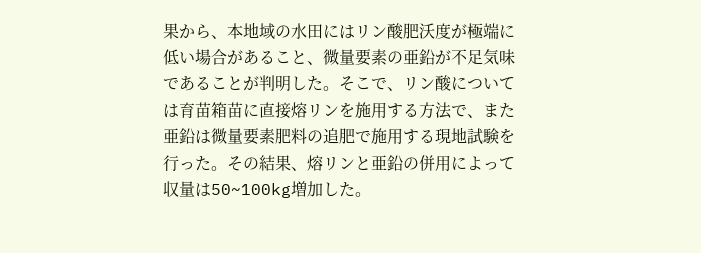果から、本地域の水田にはリン酸肥沃度が極端に低い場合があること、微量要素の亜鉛が不足気味であることが判明した。そこで、リン酸については育苗箱苗に直接熔リンを施用する方法で、また亜鉛は微量要素肥料の追肥で施用する現地試験を行った。その結果、熔リンと亜鉛の併用によって収量は50~100kg増加した。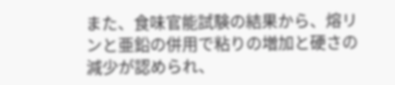また、食味官能試験の結果から、熔リンと亜鉛の併用で粘りの増加と硬さの減少が認められ、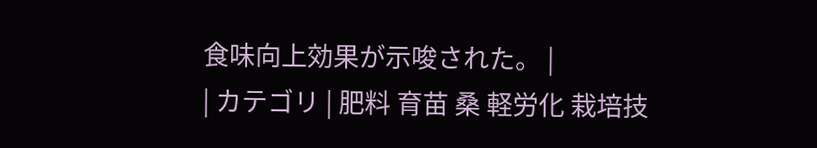食味向上効果が示唆された。 |
| カテゴリ | 肥料 育苗 桑 軽労化 栽培技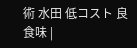術 水田 低コスト 良食味 |